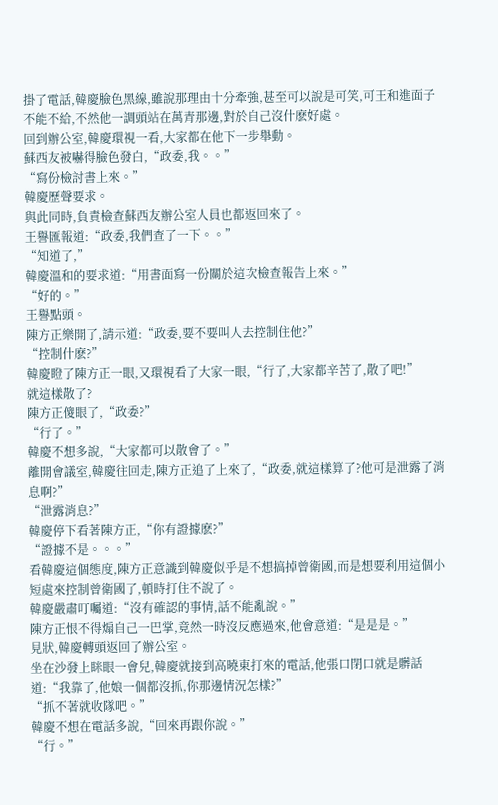掛了電話,韓慶臉色黑線,雖說那理由十分牽強,甚至可以說是可笑,可王和進面子不能不給,不然他一調頭站在萬青那邊,對於自己沒什麽好處。
回到辦公室,韓慶環視一看,大家都在他下一步舉動。
蘇西友被嚇得臉色發白,“政委,我。。”
“寫份檢討書上來。”
韓慶歷聲要求。
與此同時,負責檢查蘇西友辦公室人員也都返回來了。
王譽匯報道:“政委,我們查了一下。。”
“知道了,”
韓慶溫和的要求道:“用書面寫一份關於這次檢查報告上來。”
“好的。”
王譽點頭。
陳方正樂開了,請示道:“政委,要不要叫人去控制住他?”
“控制什麽?”
韓慶瞪了陳方正一眼,又環視看了大家一眼,“行了,大家都辛苦了,散了吧!”
就這樣散了?
陳方正傻眼了,“政委?”
“行了。”
韓慶不想多說,“大家都可以散會了。”
離開會議室,韓慶往回走,陳方正追了上來了,“政委,就這樣算了?他可是泄露了消息啊?”
“泄露消息?”
韓慶停下看著陳方正,“你有證據麽?”
“證據不是。。。”
看韓慶這個態度,陳方正意識到韓慶似乎是不想搞掉曾衛國,而是想要利用這個小短處來控制曾衛國了,頓時打住不說了。
韓慶嚴肅叮囑道:“沒有確認的事情,話不能亂說。”
陳方正恨不得煽自己一巴掌,竟然一時沒反應過來,他會意道:“是是是。”
見狀,韓慶轉頭返回了辦公室。
坐在沙發上眯眼一會兒,韓慶就接到高曉東打來的電話,他張口閉口就是髒話道:“我靠了,他娘一個都沒抓,你那邊情況怎樣?”
“抓不著就收隊吧。”
韓慶不想在電話多說,“回來再跟你說。”
“行。”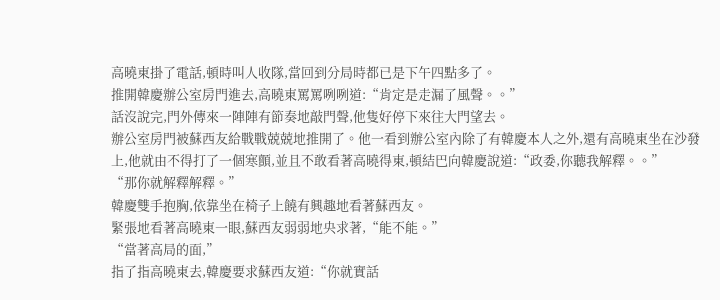高曉東掛了電話,頓時叫人收隊,當回到分局時都已是下午四點多了。
推開韓慶辦公室房門進去,高曉東罵罵咧咧道:“肯定是走漏了風聲。。”
話沒說完,門外傳來一陣陣有節奏地敲門聲,他隻好停下來往大門望去。
辦公室房門被蘇西友給戰戰兢兢地推開了。他一看到辦公室內除了有韓慶本人之外,還有高曉東坐在沙發上,他就由不得打了一個寒顫,並且不敢看著高曉得東,頓結巴向韓慶說道:“政委,你聽我解釋。。”
“那你就解釋解釋。”
韓慶雙手抱胸,依靠坐在椅子上饒有興趣地看著蘇西友。
緊張地看著高曉東一眼,蘇西友弱弱地央求著,“能不能。”
“當著高局的面,”
指了指高曉東去,韓慶要求蘇西友道:“你就實話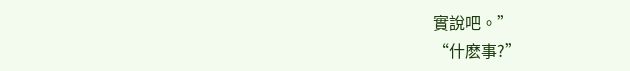實說吧。”
“什麽事?”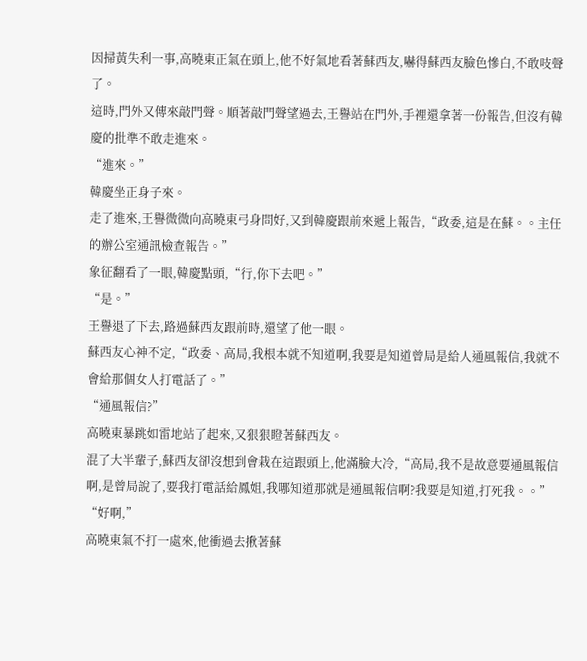因掃黃失利一事,高曉東正氣在頭上,他不好氣地看著蘇西友,嚇得蘇西友臉色慘白,不敢吱聲了。
這時,門外又傳來敲門聲。順著敲門聲望過去,王譽站在門外,手裡還拿著一份報告,但沒有韓慶的批準不敢走進來。
“進來。”
韓慶坐正身子來。
走了進來,王譽微微向高曉東弓身問好,又到韓慶跟前來遞上報告,“政委,這是在蘇。。主任的辦公室通訊檢查報告。”
象征翻看了一眼,韓慶點頭,“行,你下去吧。”
“是。”
王譽退了下去,路過蘇西友跟前時,還望了他一眼。
蘇西友心神不定,“政委、高局,我根本就不知道啊,我要是知道曾局是給人通風報信,我就不會給那個女人打電話了。”
“通風報信?”
高曉東暴跳如雷地站了起來,又狠狠瞪著蘇西友。
混了大半輩子,蘇西友卻沒想到會栽在這跟頭上,他滿臉大冷,“高局,我不是故意要通風報信啊,是曾局說了,要我打電話給鳳姐,我哪知道那就是通風報信啊?我要是知道,打死我。。”
“好啊,”
高曉東氣不打一處來,他衝過去揪著蘇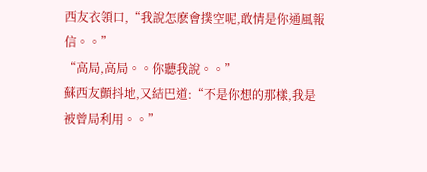西友衣領口,“我說怎麽會撲空呢,敢情是你通風報信。。”
“高局,高局。。你聽我說。。”
蘇西友顫抖地,又結巴道:“不是你想的那樣,我是被曾局利用。。”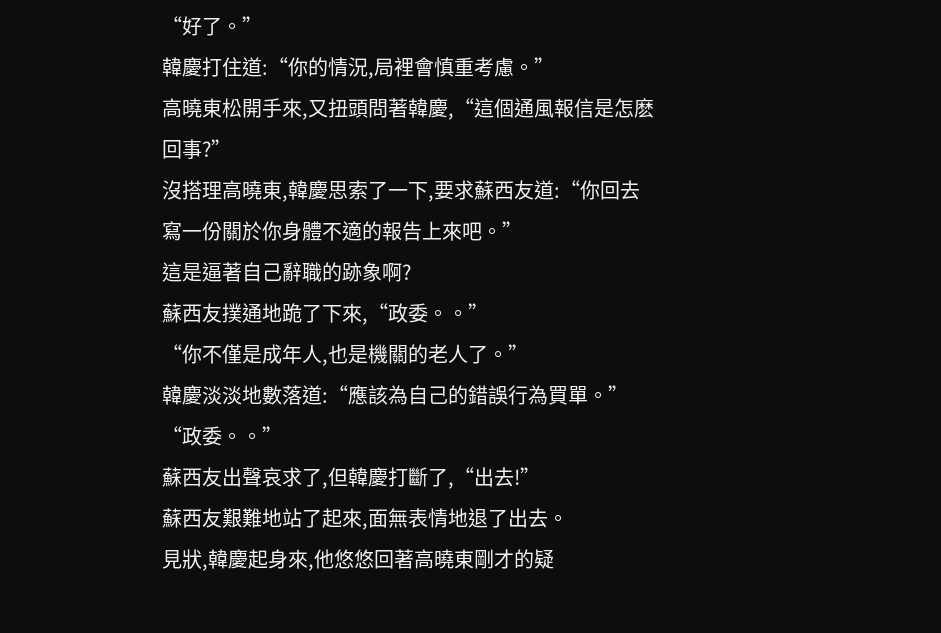“好了。”
韓慶打住道:“你的情況,局裡會慎重考慮。”
高曉東松開手來,又扭頭問著韓慶,“這個通風報信是怎麽回事?”
沒搭理高曉東,韓慶思索了一下,要求蘇西友道:“你回去寫一份關於你身體不適的報告上來吧。”
這是逼著自己辭職的跡象啊?
蘇西友撲通地跪了下來,“政委。。”
“你不僅是成年人,也是機關的老人了。”
韓慶淡淡地數落道:“應該為自己的錯誤行為買單。”
“政委。。”
蘇西友出聲哀求了,但韓慶打斷了,“出去!”
蘇西友艱難地站了起來,面無表情地退了出去。
見狀,韓慶起身來,他悠悠回著高曉東剛才的疑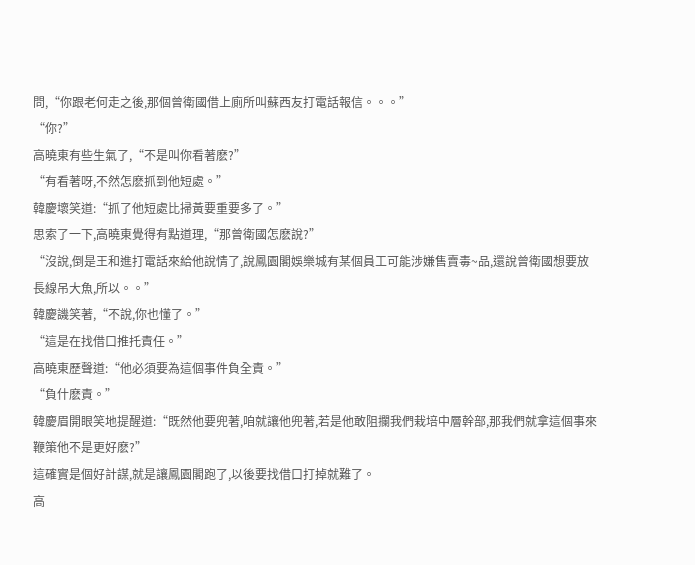問,“你跟老何走之後,那個曾衛國借上廁所叫蘇西友打電話報信。。。”
“你?”
高曉東有些生氣了,“不是叫你看著麽?”
“有看著呀,不然怎麽抓到他短處。”
韓慶壞笑道:“抓了他短處比掃黃要重要多了。”
思索了一下,高曉東覺得有點道理,“那曾衛國怎麽說?”
“沒說,倒是王和進打電話來給他說情了,說鳳園閣娛樂城有某個員工可能涉嫌售賣毒~品,還說曾衛國想要放長線吊大魚,所以。。”
韓慶譏笑著,“不說,你也懂了。”
“這是在找借口推托責任。”
高曉東歷聲道:“他必須要為這個事件負全責。”
“負什麽責。”
韓慶眉開眼笑地提醒道:“既然他要兜著,咱就讓他兜著,若是他敢阻攔我們栽培中層幹部,那我們就拿這個事來鞭策他不是更好麽?”
這確實是個好計謀,就是讓鳳園閣跑了,以後要找借口打掉就難了。
高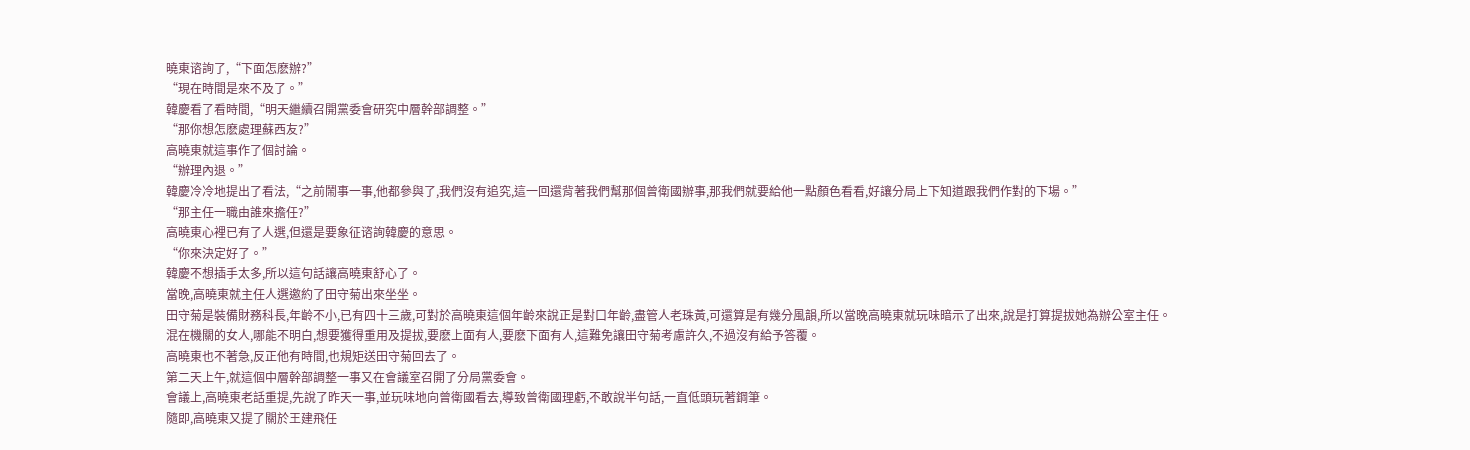曉東谘詢了,“下面怎麽辦?”
“現在時間是來不及了。”
韓慶看了看時間,“明天繼續召開黨委會研究中層幹部調整。”
“那你想怎麽處理蘇西友?”
高曉東就這事作了個討論。
“辦理內退。”
韓慶冷冷地提出了看法,“之前鬧事一事,他都參與了,我們沒有追究,這一回還背著我們幫那個曾衛國辦事,那我們就要給他一點顏色看看,好讓分局上下知道跟我們作對的下場。”
“那主任一職由誰來擔任?”
高曉東心裡已有了人選,但還是要象征谘詢韓慶的意思。
“你來決定好了。”
韓慶不想插手太多,所以這句話讓高曉東舒心了。
當晚,高曉東就主任人選邀約了田守菊出來坐坐。
田守菊是裝備財務科長,年齡不小,已有四十三歲,可對於高曉東這個年齡來說正是對口年齡,盡管人老珠黃,可還算是有幾分風韻,所以當晚高曉東就玩味暗示了出來,說是打算提拔她為辦公室主任。
混在機關的女人,哪能不明白,想要獲得重用及提拔,要麽上面有人,要麽下面有人,這難免讓田守菊考慮許久,不過沒有給予答覆。
高曉東也不著急,反正他有時間,也規矩送田守菊回去了。
第二天上午,就這個中層幹部調整一事又在會議室召開了分局黨委會。
會議上,高曉東老話重提,先說了昨天一事,並玩味地向曾衛國看去,導致曾衛國理虧,不敢說半句話,一直低頭玩著鋼筆。
隨即,高曉東又提了關於王建飛任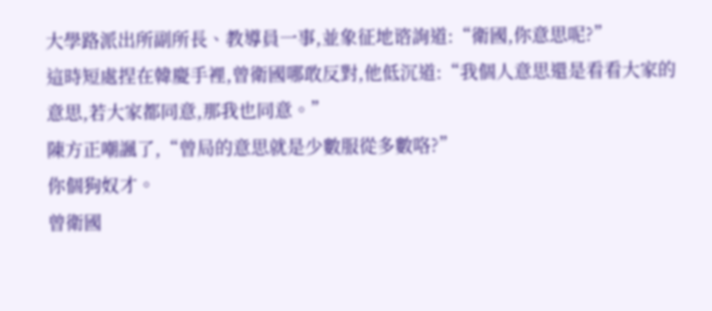大學路派出所副所長、教導員一事,並象征地谘詢道:“衛國,你意思呢?”
這時短處捏在韓慶手裡,曾衛國哪敢反對,他低沉道:“我個人意思還是看看大家的意思,若大家都同意,那我也同意。”
陳方正嘲諷了,“曾局的意思就是少數服從多數咯?”
你個狗奴才。
曾衛國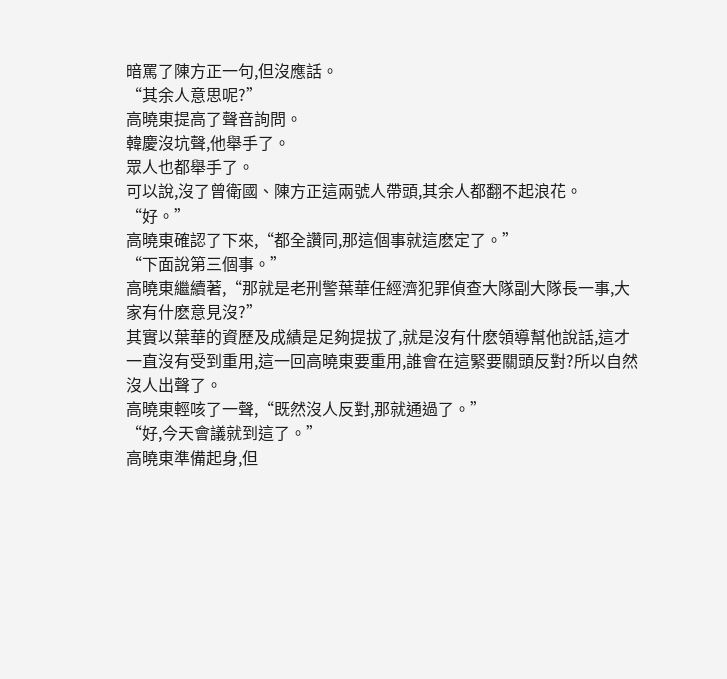暗罵了陳方正一句,但沒應話。
“其余人意思呢?”
高曉東提高了聲音詢問。
韓慶沒坑聲,他舉手了。
眾人也都舉手了。
可以說,沒了曾衛國、陳方正這兩號人帶頭,其余人都翻不起浪花。
“好。”
高曉東確認了下來,“都全讚同,那這個事就這麽定了。”
“下面說第三個事。”
高曉東繼續著,“那就是老刑警葉華任經濟犯罪偵查大隊副大隊長一事,大家有什麽意見沒?”
其實以葉華的資歷及成績是足夠提拔了,就是沒有什麽領導幫他說話,這才一直沒有受到重用,這一回高曉東要重用,誰會在這緊要關頭反對?所以自然沒人出聲了。
高曉東輕咳了一聲,“既然沒人反對,那就通過了。”
“好,今天會議就到這了。”
高曉東準備起身,但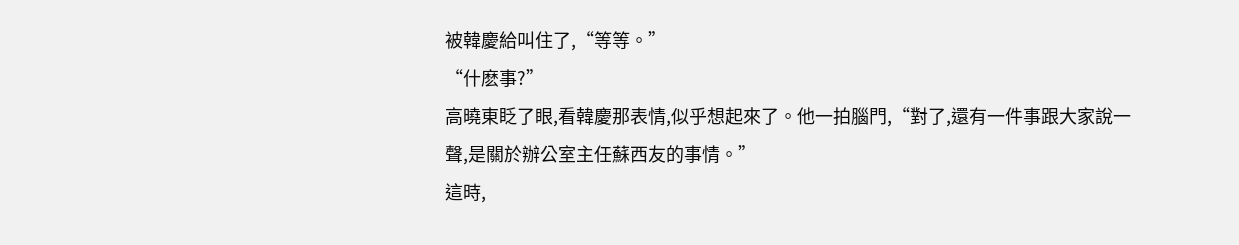被韓慶給叫住了,“等等。”
“什麽事?”
高曉東眨了眼,看韓慶那表情,似乎想起來了。他一拍腦門,“對了,還有一件事跟大家說一聲,是關於辦公室主任蘇西友的事情。”
這時,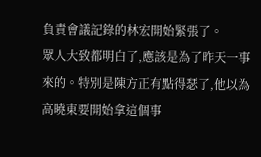負責會議記錄的林宏開始緊張了。
眾人大致都明白了,應該是為了昨天一事來的。特別是陳方正有點得瑟了,他以為高曉東要開始拿這個事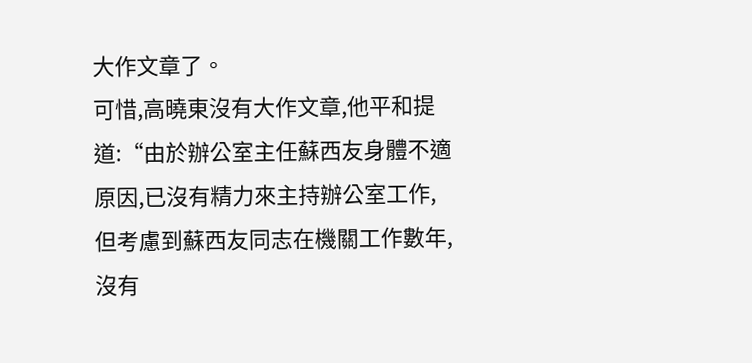大作文章了。
可惜,高曉東沒有大作文章,他平和提道:“由於辦公室主任蘇西友身體不適原因,已沒有精力來主持辦公室工作,但考慮到蘇西友同志在機關工作數年,沒有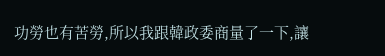功勞也有苦勞,所以我跟韓政委商量了一下,讓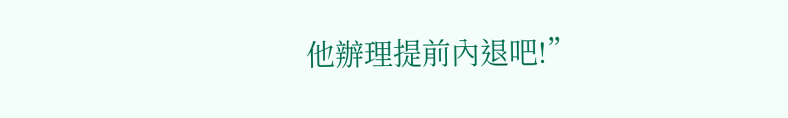他辦理提前內退吧!”